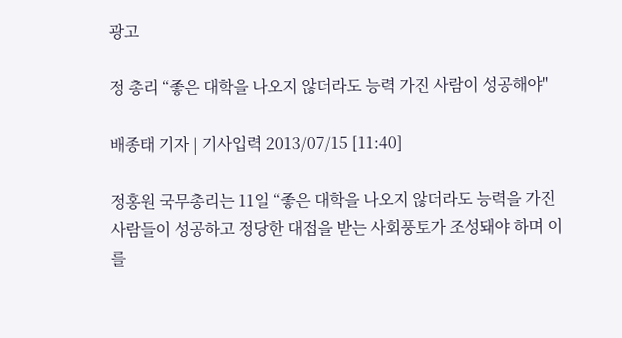광고

정 총리 “좋은 대학을 나오지 않더라도 능력 가진 사람이 성공해야"

배종태 기자 | 기사입력 2013/07/15 [11:40]

정홍원 국무총리는 11일 “좋은 대학을 나오지 않더라도 능력을 가진 사람들이 성공하고 정당한 대접을 받는 사회풍토가 조성돼야 하며 이를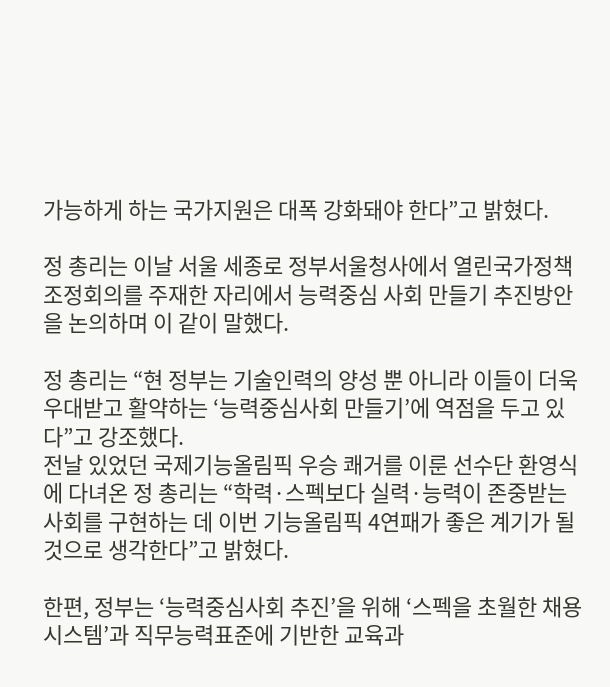가능하게 하는 국가지원은 대폭 강화돼야 한다”고 밝혔다.

정 총리는 이날 서울 세종로 정부서울청사에서 열린국가정책조정회의를 주재한 자리에서 능력중심 사회 만들기 추진방안을 논의하며 이 같이 말했다.

정 총리는 “현 정부는 기술인력의 양성 뿐 아니라 이들이 더욱 우대받고 활약하는 ‘능력중심사회 만들기’에 역점을 두고 있다”고 강조했다.
전날 있었던 국제기능올림픽 우승 쾌거를 이룬 선수단 환영식에 다녀온 정 총리는 “학력·스펙보다 실력·능력이 존중받는 사회를 구현하는 데 이번 기능올림픽 4연패가 좋은 계기가 될 것으로 생각한다”고 밝혔다.

한편, 정부는 ‘능력중심사회 추진’을 위해 ‘스펙을 초월한 채용시스템’과 직무능력표준에 기반한 교육과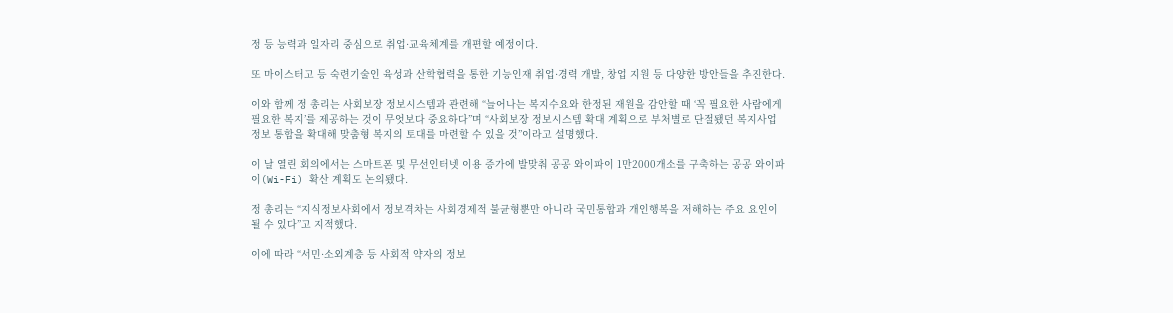정 등 능력과 일자리 중심으로 취업·교육체계를 개편할 예정이다.

또 마이스터고 등 숙련기술인 육성과 산학협력을 통한 기능인재 취업·경력 개발, 창업 지원 등 다양한 방안들을 추진한다.

이와 함께 정 총리는 사회보장 정보시스템과 관련해 “늘어나는 복지수요와 한정된 재원을 감안할 때 ‘꼭 필요한 사람에게 필요한 복지’를 제공하는 것이 무엇보다 중요하다”며 “사회보장 정보시스템 확대 계획으로 부처별로 단절됐던 복지사업 정보 통합을 확대해 맞춤형 복지의 토대를 마련할 수 있을 것”이라고 설명했다.

이 날 열린 회의에서는 스마트폰 및 무선인터넷 이용 증가에 발맞춰 공공 와이파이 1만2000개소를 구축하는 공공 와이파이(Wi-Fi) 확산 계획도 논의됐다.

정 총리는 “지식정보사회에서 정보격차는 사회경제적 불균형뿐만 아니라 국민통합과 개인행복을 저해하는 주요 요인이 될 수 있다”고 지적했다.

이에 따라 “서민·소외계층 등 사회적 약자의 정보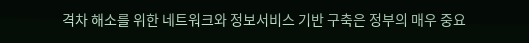격차 해소를 위한 네트워크와 정보서비스 기반 구축은 정부의 매우 중요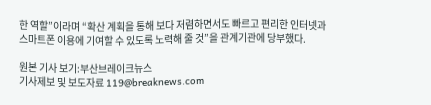한 역할”이라며 “확산 계획을 통해 보다 저렴하면서도 빠르고 편리한 인터넷과 스마트폰 이용에 기여할 수 있도록 노력해 줄 것”을 관계기관에 당부했다.

원본 기사 보기:부산브레이크뉴스
기사제보 및 보도자료 119@breaknews.com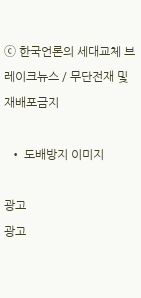ⓒ 한국언론의 세대교체 브레이크뉴스 / 무단전재 및 재배포금지

  • 도배방지 이미지

광고
광고